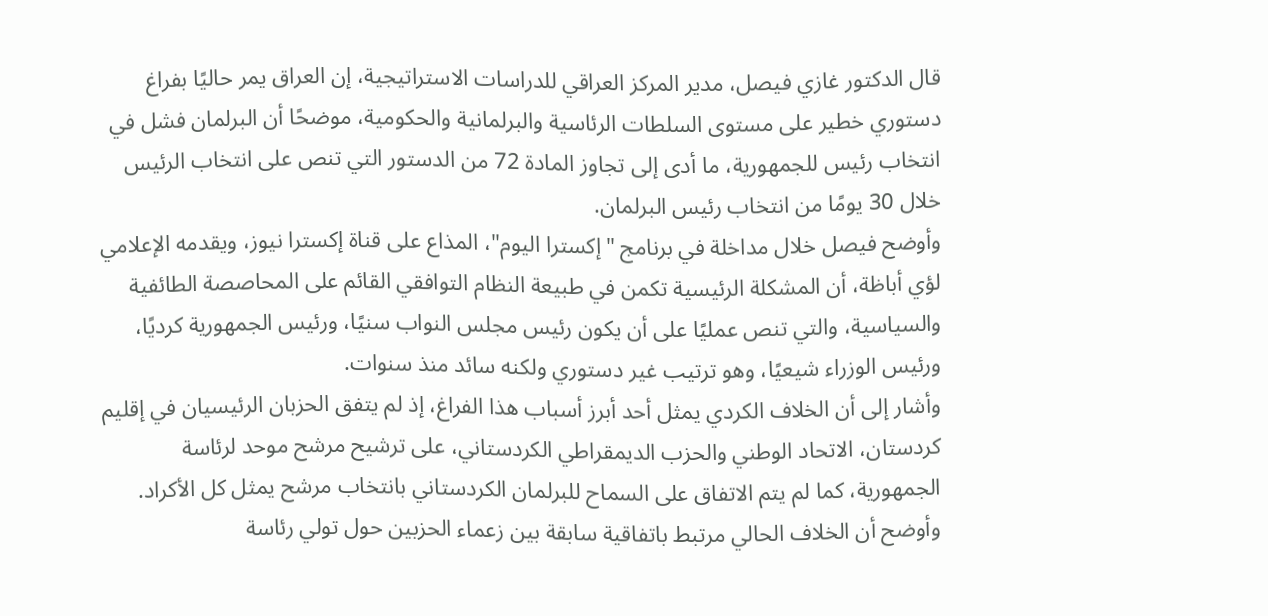قال الدكتور غازي فيصل، مدير المركز العراقي للدراسات الاستراتيجية، إن العراق يمر حاليًا بفراغ دستوري خطير على مستوى السلطات الرئاسية والبرلمانية والحكومية، موضحًا أن البرلمان فشل في انتخاب رئيس للجمهورية، ما أدى إلى تجاوز المادة 72 من الدستور التي تنص على انتخاب الرئيس خلال 30 يومًا من انتخاب رئيس البرلمان.
وأوضح فيصل خلال مداخلة في برنامج "إكسترا اليوم"، المذاع على قناة إكسترا نيوز، ويقدمه الإعلامي لؤي أباظة، أن المشكلة الرئيسية تكمن في طبيعة النظام التوافقي القائم على المحاصصة الطائفية والسياسية، والتي تنص عمليًا على أن يكون رئيس مجلس النواب سنيًا، ورئيس الجمهورية كرديًا، ورئيس الوزراء شيعيًا، وهو ترتيب غير دستوري ولكنه سائد منذ سنوات.
وأشار إلى أن الخلاف الكردي يمثل أحد أبرز أسباب هذا الفراغ، إذ لم يتفق الحزبان الرئيسيان في إقليم كردستان، الاتحاد الوطني والحزب الديمقراطي الكردستاني، على ترشيح مرشح موحد لرئاسة الجمهورية، كما لم يتم الاتفاق على السماح للبرلمان الكردستاني بانتخاب مرشح يمثل كل الأكراد.
وأوضح أن الخلاف الحالي مرتبط باتفاقية سابقة بين زعماء الحزبين حول تولي رئاسة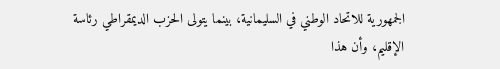الجمهورية للاتحاد الوطني في السليمانية، بينما يتولى الحزب الديمقراطي رئاسة الإقليم، وأن هذا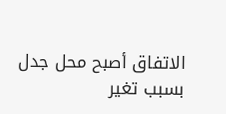الاتفاق أصبح محل جدل بسبب تغير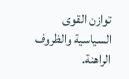توازن القوى السياسية والظروف الراهنة.